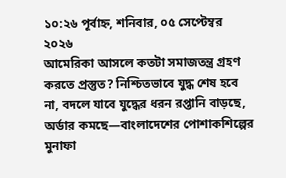১০:২৬ পূর্বাহ্ন, শনিবার, ০৫ সেপ্টেম্বর ২০২৬
আমেরিকা আসলে কতটা সমাজতন্ত্র গ্রহণ করতে প্রস্তুত? নিশ্চিতভাবে যুদ্ধ শেষ হবে না, বদলে যাবে যুদ্ধের ধরন রপ্তানি বাড়ছে, অর্ডার কমছে—বাংলাদেশের পোশাকশিল্পের মুনাফা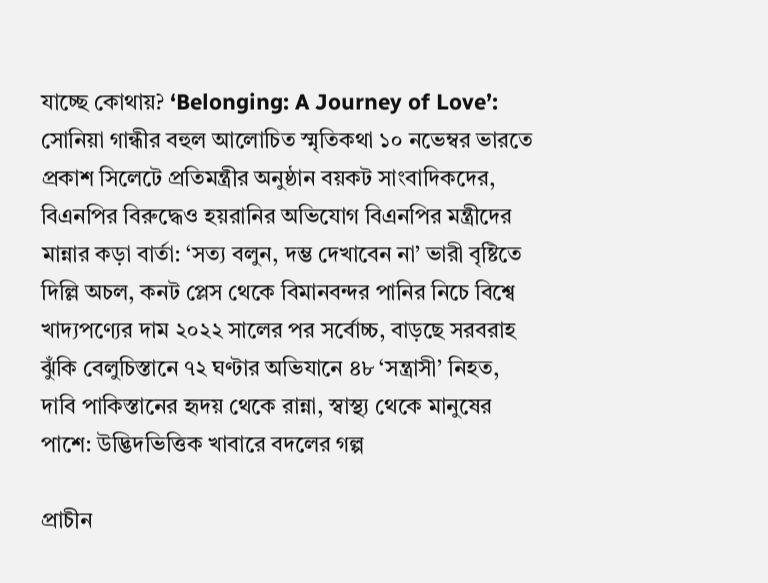যাচ্ছে কোথায়? ‘Belonging: A Journey of Love’: সোনিয়া গান্ধীর বহুল আলোচিত স্মৃতিকথা ১০ নভেম্বর ভারতে প্রকাশ সিলেটে প্রতিমন্ত্রীর অনুষ্ঠান বয়কট সাংবাদিকদের, বিএনপির বিরুদ্ধেও হয়রানির অভিযোগ বিএনপির মন্ত্রীদের মান্নার কড়া বার্তা: ‘সত্য বলুন, দম্ভ দেখাবেন না’ ভারী বৃষ্টিতে দিল্লি অচল, কনট প্লেস থেকে বিমানবন্দর পানির নিচে বিশ্বে খাদ্যপণ্যের দাম ২০২২ সালের পর সর্বোচ্চ, বাড়ছে সরবরাহ ঝুঁকি বেলুচিস্তানে ৭২ ঘণ্টার অভিযানে ৪৮ ‘সন্ত্রাসী’ নিহত, দাবি পাকিস্তানের হৃদয় থেকে রান্না, স্বাস্থ্য থেকে মানুষের পাশে: উদ্ভিদভিত্তিক খাবারে বদলের গল্প

প্রাচীন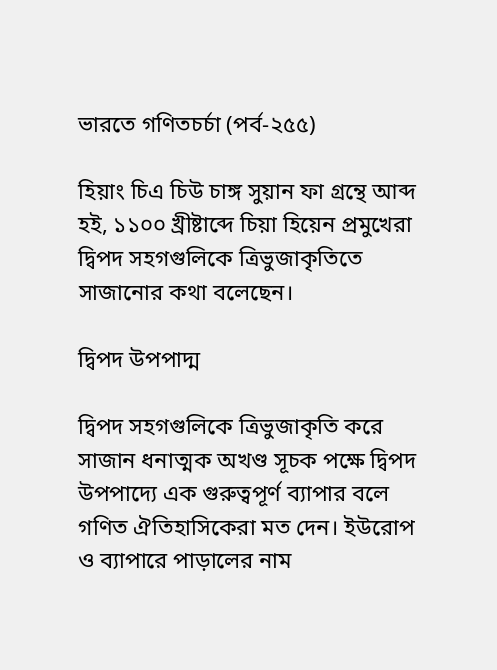ভারতে গণিতচর্চা (পর্ব-২৫৫)

হিয়াং চিএ চিউ চাঙ্গ সুয়ান ফা গ্রন্থে আব্দ হই, ১১০০ খ্রীষ্টাব্দে চিয়া হিয়েন প্রমুখেরা দ্বিপদ সহগগুলিকে ত্রিভুজাকৃতিতে সাজানোর কথা বলেছেন।

দ্বিপদ উপপাদ্ম

দ্বিপদ সহগগুলিকে ত্রিভুজাকৃতি করে সাজান ধনাত্মক অখণ্ড সূচক পক্ষে দ্বিপদ উপপাদ্যে এক গুরুত্বপূর্ণ ব্যাপার বলে গণিত ঐতিহাসিকেরা মত দেন। ইউরোপ ও ব্যাপারে পাড়ালের নাম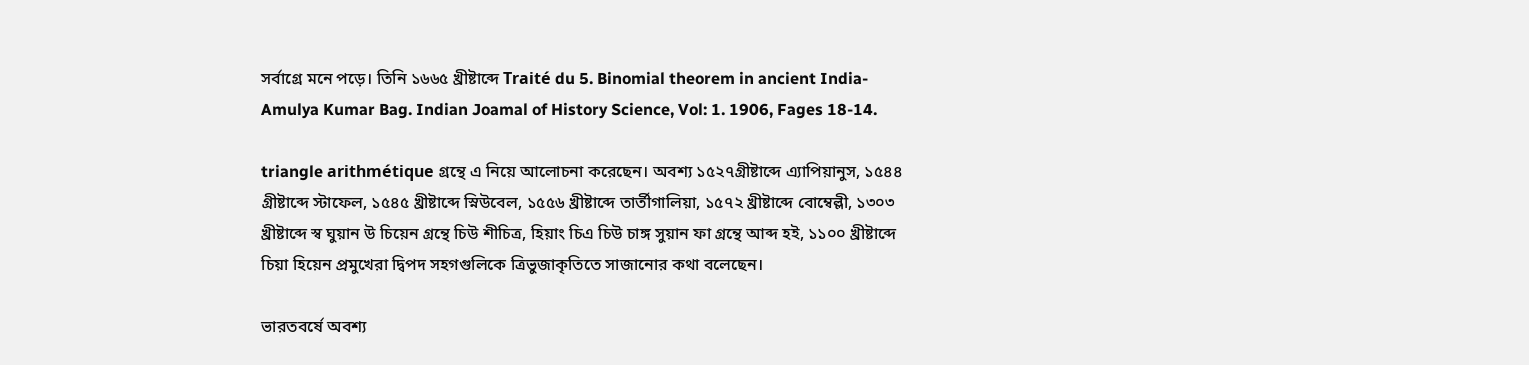সর্বাগ্রে মনে পড়ে। তিনি ১৬৬৫ খ্রীষ্টাব্দে Traité du 5. Binomial theorem in ancient India-Amulya Kumar Bag. Indian Joamal of History Science, Vol: 1. 1906, Fages 18-14.

triangle arithmétique গ্রন্থে এ নিয়ে আলোচনা করেছেন। অবশ্য ১৫২৭গ্রীষ্টাব্দে এ্যাপিয়ানুস, ১৫৪৪ গ্রীষ্টাব্দে স্টাফেল, ১৫৪৫ খ্রীষ্টাব্দে স্নিউবেল, ১৫৫৬ খ্রীষ্টাব্দে তার্তীগালিয়া, ১৫৭২ খ্রীষ্টাব্দে বোম্বেল্লী, ১৩০৩ খ্রীষ্টাব্দে স্ব ঘুয়ান উ চিয়েন গ্রন্থে চিউ শীচিত্র, হিয়াং চিএ চিউ চাঙ্গ সুয়ান ফা গ্রন্থে আব্দ হই, ১১০০ খ্রীষ্টাব্দে চিয়া হিয়েন প্রমুখেরা দ্বিপদ সহগগুলিকে ত্রিভুজাকৃতিতে সাজানোর কথা বলেছেন।

ভারতবর্ষে অবশ্য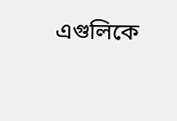এগুলিকে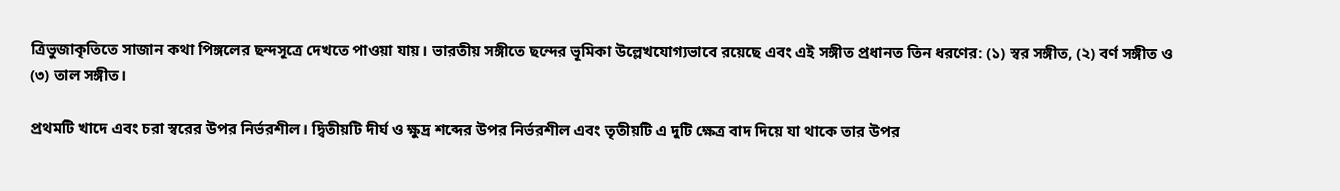ত্রিভুজাকৃতিতে সাজান কথা পিঙ্গলের ছন্দসূত্রে দেখতে পাওয়া যায়। ভারতীয় সঙ্গীতে ছন্দের ভূমিকা উল্লেখযোগ্যভাবে রয়েছে এবং এই সঙ্গীত প্রধানত তিন ধরণের: (১) স্বর সঙ্গীত, (২) বর্ণ সঙ্গীত ও (৩) তাল সঙ্গীত।

প্রথমটি খাদে এবং চরা স্বরের উপর নির্ভরশীল। দ্বিতীয়টি দীর্ঘ ও ক্ষুদ্র শব্দের উপর নির্ভরশীল এবং তৃতীয়টি এ দুটি ক্ষেত্র বাদ দিয়ে যা থাকে তার উপর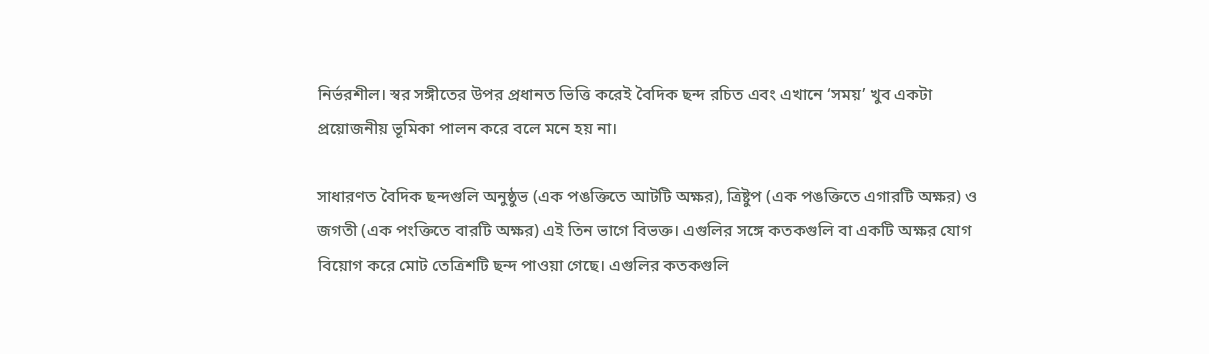নির্ভরশীল। স্বর সঙ্গীতের উপর প্রধানত ভিত্তি করেই বৈদিক ছন্দ রচিত এবং এখানে ‘সময়’ খুব একটা প্রয়োজনীয় ভূমিকা পালন করে বলে মনে হয় না।

সাধারণত বৈদিক ছন্দগুলি অনুষ্ঠুভ (এক পঙক্তিতে আটটি অক্ষর), ত্রিষ্টুপ (এক পঙক্তিতে এগারটি অক্ষর) ও জগতী (এক পংক্তিতে বারটি অক্ষর) এই তিন ভাগে বিভক্ত। এগুলির সঙ্গে কতকগুলি বা একটি অক্ষর যোগ বিয়োগ করে মোট তেত্রিশটি ছন্দ পাওয়া গেছে। এগুলির কতকগুলি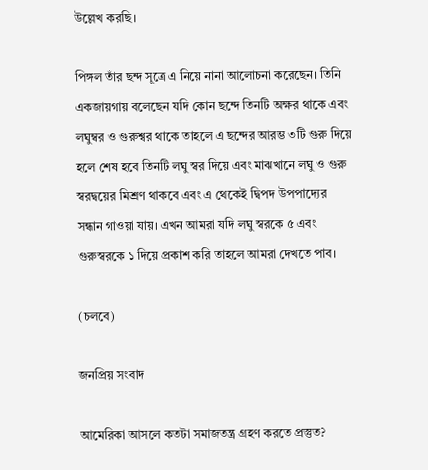উল্লেখ করছি।

পিঙ্গল তাঁর ছন্দ সূত্রে এ নিয়ে নানা আলোচনা করেছেন। তিনি একজায়গায় বলেছেন যদি কোন ছন্দে তিনটি অক্ষর থাকে এবং লঘুম্বর ও গুরুশ্বর থাকে তাহলে এ ছন্দের আরম্ভ ৩টি গুরু দিয়ে হলে শেষ হবে তিনটি লঘু স্বর দিয়ে এবং মাঝখানে লঘু ও গুরু স্বরদ্বয়ের মিশ্রণ থাকবে এবং এ থেকেই দ্বিপদ উপপাদ্যের সন্ধান গাওয়া যায়। এখন আমরা যদি লঘু স্বরকে ৫ এবং গুরুস্বরকে ১ দিয়ে প্রকাশ করি তাহলে আমরা দেখতে পাব।

(চলবে)

জনপ্রিয় সংবাদ

আমেরিকা আসলে কতটা সমাজতন্ত্র গ্রহণ করতে প্রস্তুত?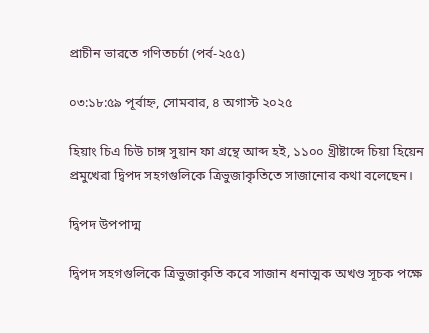প্রাচীন ভারতে গণিতচর্চা (পর্ব-২৫৫)

০৩:১৮:৫৯ পূর্বাহ্ন, সোমবার, ৪ অগাস্ট ২০২৫

হিয়াং চিএ চিউ চাঙ্গ সুয়ান ফা গ্রন্থে আব্দ হই, ১১০০ খ্রীষ্টাব্দে চিয়া হিয়েন প্রমুখেরা দ্বিপদ সহগগুলিকে ত্রিভুজাকৃতিতে সাজানোর কথা বলেছেন।

দ্বিপদ উপপাদ্ম

দ্বিপদ সহগগুলিকে ত্রিভুজাকৃতি করে সাজান ধনাত্মক অখণ্ড সূচক পক্ষে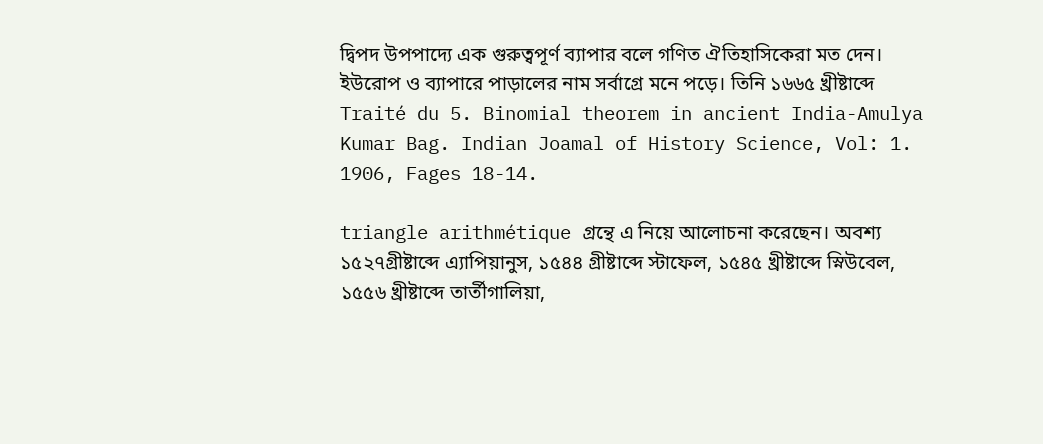দ্বিপদ উপপাদ্যে এক গুরুত্বপূর্ণ ব্যাপার বলে গণিত ঐতিহাসিকেরা মত দেন। ইউরোপ ও ব্যাপারে পাড়ালের নাম সর্বাগ্রে মনে পড়ে। তিনি ১৬৬৫ খ্রীষ্টাব্দে Traité du 5. Binomial theorem in ancient India-Amulya Kumar Bag. Indian Joamal of History Science, Vol: 1. 1906, Fages 18-14.

triangle arithmétique গ্রন্থে এ নিয়ে আলোচনা করেছেন। অবশ্য ১৫২৭গ্রীষ্টাব্দে এ্যাপিয়ানুস, ১৫৪৪ গ্রীষ্টাব্দে স্টাফেল, ১৫৪৫ খ্রীষ্টাব্দে স্নিউবেল, ১৫৫৬ খ্রীষ্টাব্দে তার্তীগালিয়া,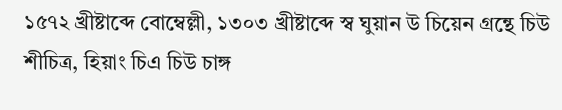১৫৭২ খ্রীষ্টাব্দে বোম্বেল্লী, ১৩০৩ খ্রীষ্টাব্দে স্ব ঘুয়ান উ চিয়েন গ্রন্থে চিউ শীচিত্র, হিয়াং চিএ চিউ চাঙ্গ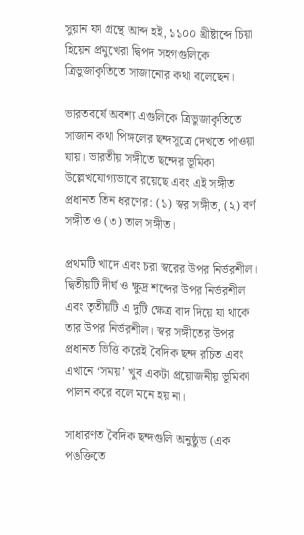সুয়ান ফা গ্রন্থে আব্দ হই, ১১০০ খ্রীষ্টাব্দে চিয়া হিয়েন প্রমুখেরা দ্বিপদ সহগগুলিকে ত্রিভুজাকৃতিতে সাজানোর কথা বলেছেন।

ভারতবর্ষে অবশ্য এগুলিকে ত্রিভুজাকৃতিতে সাজান কথা পিঙ্গলের ছন্দসূত্রে দেখতে পাওয়া যায়। ভারতীয় সঙ্গীতে ছন্দের ভূমিকা উল্লেখযোগ্যভাবে রয়েছে এবং এই সঙ্গীত প্রধানত তিন ধরণের: (১) স্বর সঙ্গীত, (২) বর্ণ সঙ্গীত ও (৩) তাল সঙ্গীত।

প্রথমটি খাদে এবং চরা স্বরের উপর নির্ভরশীল। দ্বিতীয়টি দীর্ঘ ও ক্ষুদ্র শব্দের উপর নির্ভরশীল এবং তৃতীয়টি এ দুটি ক্ষেত্র বাদ দিয়ে যা থাকে তার উপর নির্ভরশীল। স্বর সঙ্গীতের উপর প্রধানত ভিত্তি করেই বৈদিক ছন্দ রচিত এবং এখানে ‘সময়’ খুব একটা প্রয়োজনীয় ভূমিকা পালন করে বলে মনে হয় না।

সাধারণত বৈদিক ছন্দগুলি অনুষ্ঠুভ (এক পঙক্তিতে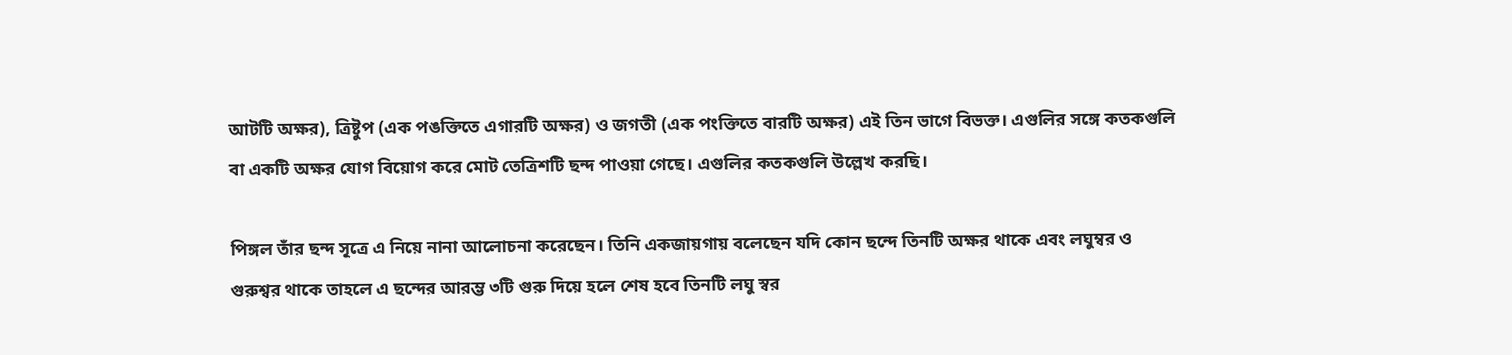আটটি অক্ষর), ত্রিষ্টুপ (এক পঙক্তিতে এগারটি অক্ষর) ও জগতী (এক পংক্তিতে বারটি অক্ষর) এই তিন ভাগে বিভক্ত। এগুলির সঙ্গে কতকগুলি বা একটি অক্ষর যোগ বিয়োগ করে মোট তেত্রিশটি ছন্দ পাওয়া গেছে। এগুলির কতকগুলি উল্লেখ করছি।

পিঙ্গল তাঁর ছন্দ সূত্রে এ নিয়ে নানা আলোচনা করেছেন। তিনি একজায়গায় বলেছেন যদি কোন ছন্দে তিনটি অক্ষর থাকে এবং লঘুম্বর ও গুরুশ্বর থাকে তাহলে এ ছন্দের আরম্ভ ৩টি গুরু দিয়ে হলে শেষ হবে তিনটি লঘু স্বর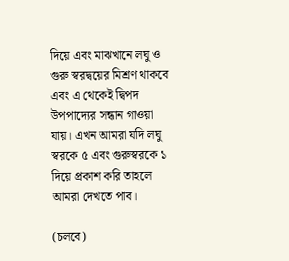দিয়ে এবং মাঝখানে লঘু ও গুরু স্বরদ্বয়ের মিশ্রণ থাকবে এবং এ থেকেই দ্বিপদ উপপাদ্যের সন্ধান গাওয়া যায়। এখন আমরা যদি লঘু স্বরকে ৫ এবং গুরুস্বরকে ১ দিয়ে প্রকাশ করি তাহলে আমরা দেখতে পাব।

(চলবে)